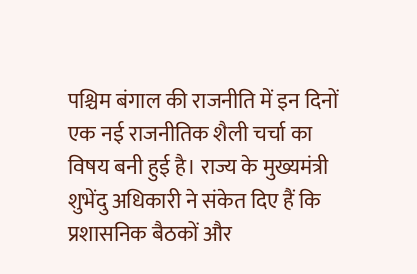पश्चिम बंगाल की राजनीति में इन दिनों एक नई राजनीतिक शैली चर्चा का विषय बनी हुई है। राज्य के मुख्यमंत्री शुभेंदु अधिकारी ने संकेत दिए हैं कि प्रशासनिक बैठकों और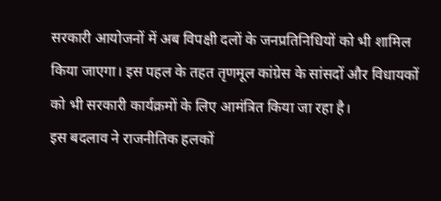सरकारी आयोजनों में अब विपक्षी दलों के जनप्रतिनिधियों को भी शामिल किया जाएगा। इस पहल के तहत तृणमूल कांग्रेस के सांसदों और विधायकों को भी सरकारी कार्यक्रमों के लिए आमंत्रित किया जा रहा है।
इस बदलाव ने राजनीतिक हलकों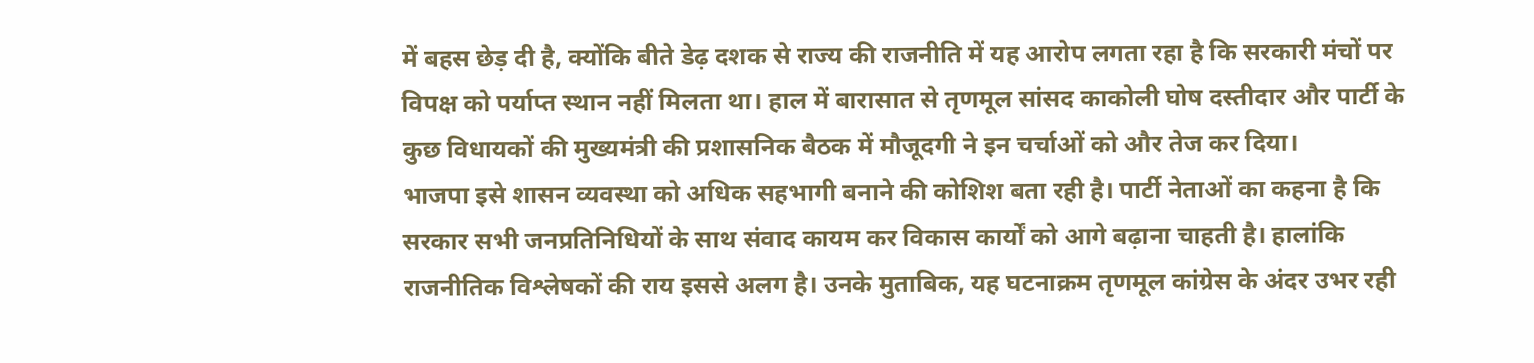में बहस छेड़ दी है, क्योंकि बीते डेढ़ दशक से राज्य की राजनीति में यह आरोप लगता रहा है कि सरकारी मंचों पर विपक्ष को पर्याप्त स्थान नहीं मिलता था। हाल में बारासात से तृणमूल सांसद काकोली घोष दस्तीदार और पार्टी के कुछ विधायकों की मुख्यमंत्री की प्रशासनिक बैठक में मौजूदगी ने इन चर्चाओं को और तेज कर दिया।
भाजपा इसे शासन व्यवस्था को अधिक सहभागी बनाने की कोशिश बता रही है। पार्टी नेताओं का कहना है कि सरकार सभी जनप्रतिनिधियों के साथ संवाद कायम कर विकास कार्यों को आगे बढ़ाना चाहती है। हालांकि राजनीतिक विश्लेषकों की राय इससे अलग है। उनके मुताबिक, यह घटनाक्रम तृणमूल कांग्रेस के अंदर उभर रही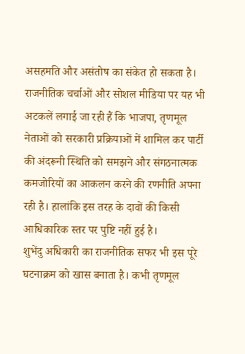असहमति और असंतोष का संकेत हो सकता है।
राजनीतिक चर्चाओं और सोशल मीडिया पर यह भी अटकलें लगाई जा रही हैं कि भाजपा, तृणमूल नेताओं को सरकारी प्रक्रियाओं में शामिल कर पार्टी की अंदरूनी स्थिति को समझने और संगठनात्मक कमजोरियों का आकलन करने की रणनीति अपना रही है। हालांकि इस तरह के दावों की किसी आधिकारिक स्तर पर पुष्टि नहीं हुई है।
शुभेंदु अधिकारी का राजनीतिक सफर भी इस पूरे घटनाक्रम को खास बनाता है। कभी तृणमूल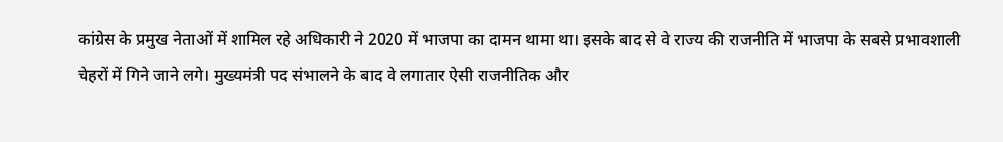कांग्रेस के प्रमुख नेताओं में शामिल रहे अधिकारी ने 2020 में भाजपा का दामन थामा था। इसके बाद से वे राज्य की राजनीति में भाजपा के सबसे प्रभावशाली चेहरों में गिने जाने लगे। मुख्यमंत्री पद संभालने के बाद वे लगातार ऐसी राजनीतिक और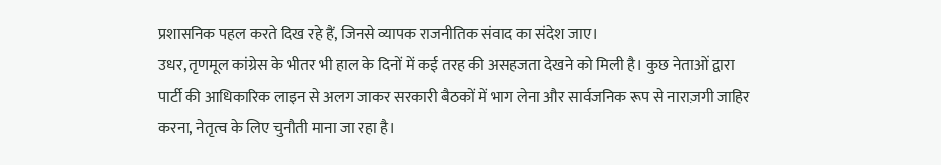प्रशासनिक पहल करते दिख रहे हैं, जिनसे व्यापक राजनीतिक संवाद का संदेश जाए।
उधर, तृणमूल कांग्रेस के भीतर भी हाल के दिनों में कई तरह की असहजता देखने को मिली है। कुछ नेताओं द्वारा पार्टी की आधिकारिक लाइन से अलग जाकर सरकारी बैठकों में भाग लेना और सार्वजनिक रूप से नाराज़गी जाहिर करना, नेतृत्व के लिए चुनौती माना जा रहा है।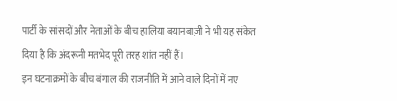पार्टी के सांसदों और नेताओं के बीच हालिया बयानबाज़ी ने भी यह संकेत दिया है कि अंदरूनी मतभेद पूरी तरह शांत नहीं हैं।
इन घटनाक्रमों के बीच बंगाल की राजनीति में आने वाले दिनों में नए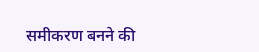समीकरण बनने की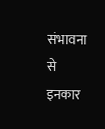संभावना से इनकार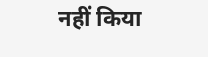नहीं किया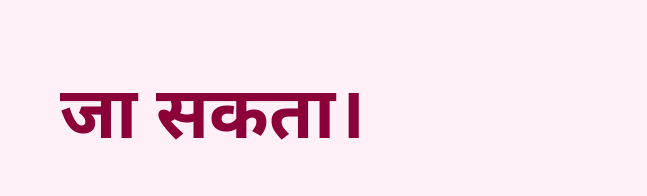जा सकता।